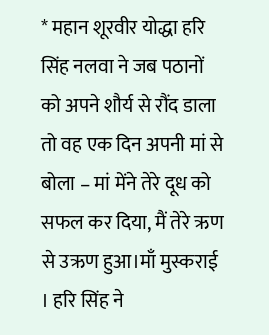* महान शूरवीर योद्धा हरि सिंह नलवा ने जब पठानों को अपने शौर्य से रौंद डाला तो वह एक दिन अपनी मां से बोला – मां मेंने तेरे दूध को सफल कर दिया, मैं तेरे ऋण से उऋण हुआ।माँ मुस्कराई । हरि सिंह ने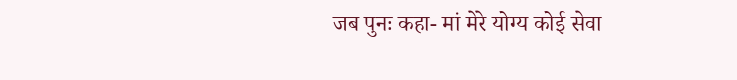जब पुनः कहा- मां मेरे योग्य कोई सेवा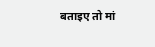बताइए तो मां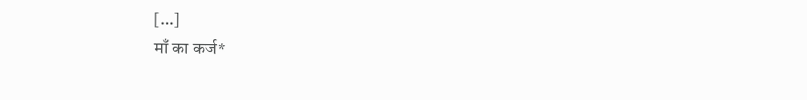[…]
माँ का कर्ज*